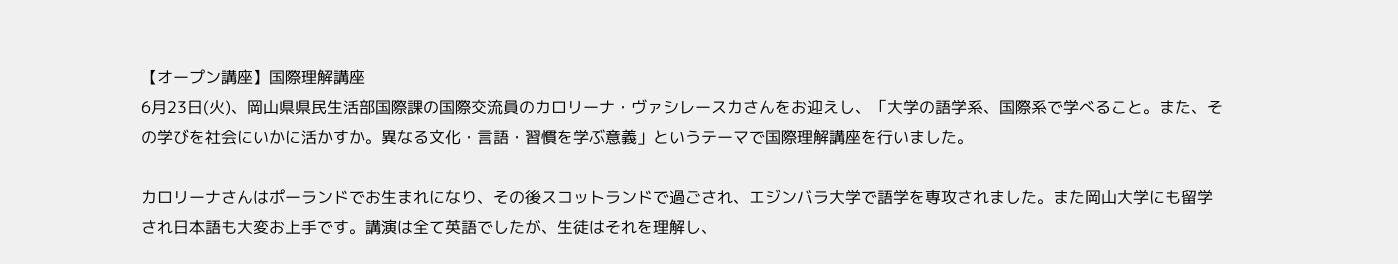【オープン講座】国際理解講座
6月23日(火)、岡山県県民生活部国際課の国際交流員のカロリーナ・ヴァシレースカさんをお迎えし、「大学の語学系、国際系で学べること。また、その学びを社会にいかに活かすか。異なる文化・言語・習慣を学ぶ意義」というテーマで国際理解講座を行いました。

カロリーナさんはポーランドでお生まれになり、その後スコットランドで過ごされ、エジンバラ大学で語学を専攻されました。また岡山大学にも留学され日本語も大変お上手です。講演は全て英語でしたが、生徒はそれを理解し、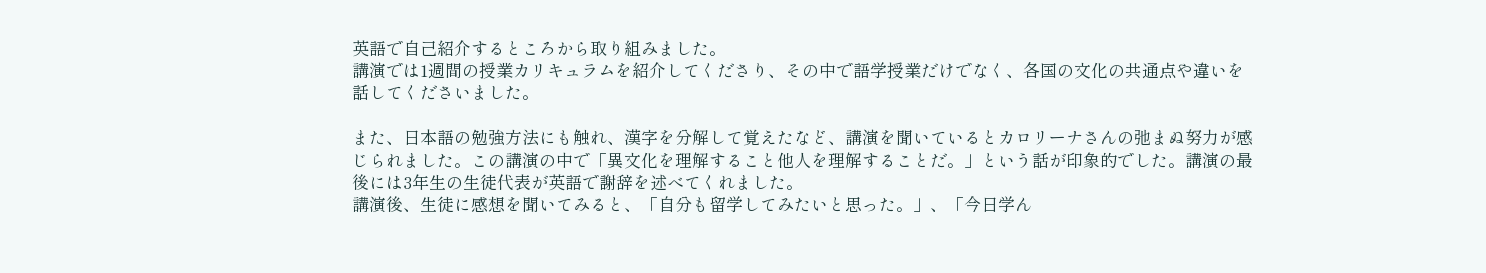英語で自己紹介するところから取り組みました。
講演では1週間の授業カリキュラムを紹介してくださり、その中で語学授業だけでなく、各国の文化の共通点や違いを話してくださいました。

また、日本語の勉強方法にも触れ、漢字を分解して覚えたなど、講演を聞いているとカロリーナさんの弛まぬ努力が感じられました。この講演の中で「異文化を理解すること他人を理解することだ。」という話が印象的でした。講演の最後には3年生の生徒代表が英語で謝辞を述べてくれました。
講演後、生徒に感想を聞いてみると、「自分も留学してみたいと思った。」、「今日学ん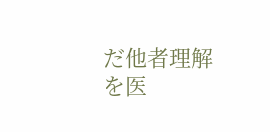だ他者理解を医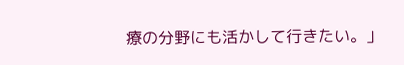療の分野にも活かして行きたい。」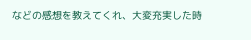などの感想を教えてくれ、大変充実した時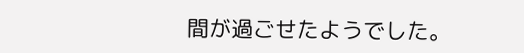間が過ごせたようでした。